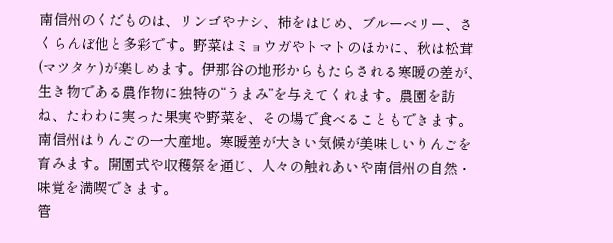南信州のくだものは、リンゴやナシ、柿をはじめ、ブルーベリー、さくらんぼ他と多彩です。野菜はミョウガやトマトのほかに、秋は松茸(マツタケ)が楽しめます。伊那谷の地形からもたらされる寒暖の差が、生き物である農作物に独特の“うまみ”を与えてくれます。農園を訪ね、たわわに実った果実や野菜を、その場で食べることもできます。
南信州はりんごの一大産地。寒暖差が大きい気候が美味しいりんごを育みます。開園式や収穫祭を通じ、人々の触れあいや南信州の自然・味覚を満喫できます。
管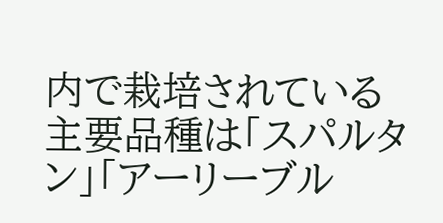内で栽培されている主要品種は「スパルタン」「アーリーブル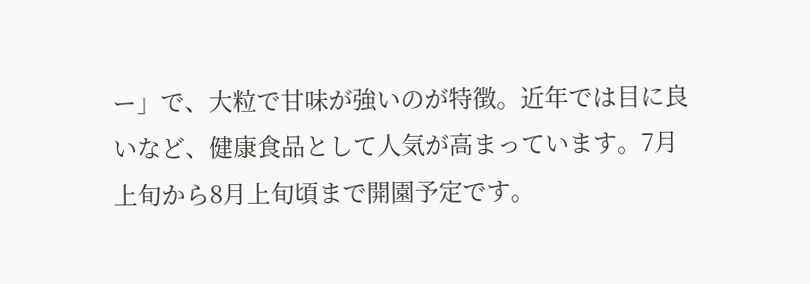ー」で、大粒で甘味が強いのが特徴。近年では目に良いなど、健康食品として人気が高まっています。7月上旬から8月上旬頃まで開園予定です。